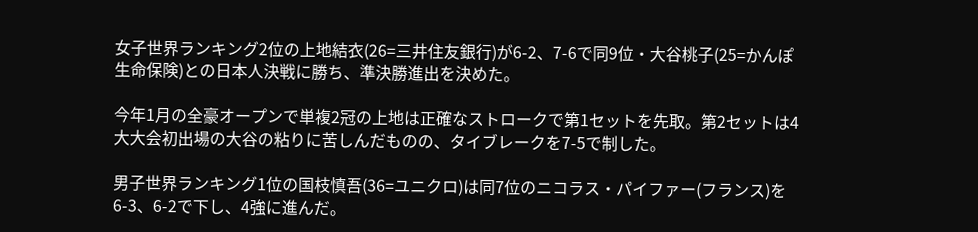女子世界ランキング2位の上地結衣(26=三井住友銀行)が6-2、7-6で同9位・大谷桃子(25=かんぽ生命保険)との日本人決戦に勝ち、準決勝進出を決めた。

今年1月の全豪オープンで単複2冠の上地は正確なストロークで第1セットを先取。第2セットは4大大会初出場の大谷の粘りに苦しんだものの、タイブレークを7-5で制した。

男子世界ランキング1位の国枝慎吾(36=ユニクロ)は同7位のニコラス・パイファー(フランス)を6-3、6-2で下し、4強に進んだ。